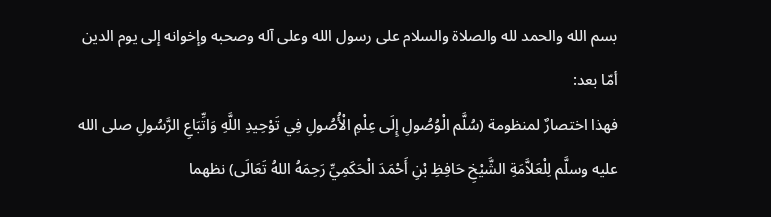بسم الله والحمد لله والصلاة والسلام على رسول الله وعلى آله وصحبه وإخوانه إلى يوم الدين أمّا بعد:
فهذا اختصارٌ لمنظومة (سُلَّم الْوُصُولِ إِلَى عِلْمِ الْأُصُولِ فِي تَوْحِيدِ اللَّهِ وَاتِّبَاعِ الرَّسُولِ صلى الله عليه وسلَّم لِلْعَلاَّمَةِ الشَّيْخِ حَافِظِ بْنِ أَحْمَدَ الْحَكَمِيِّ رَحِمَهُ اللهُ تَعَالَى) نظهما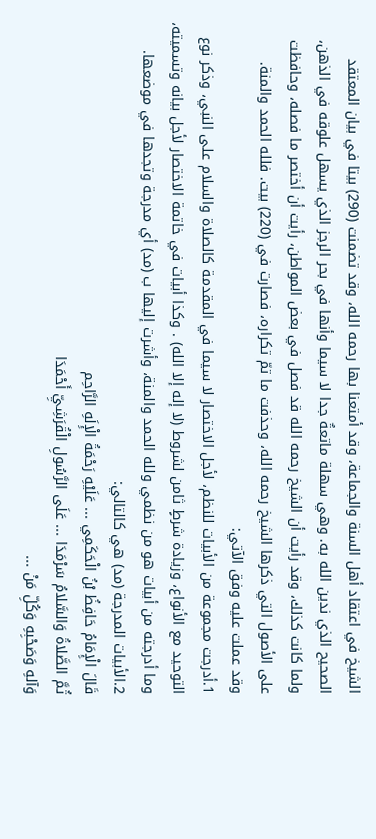الشيخ في اعتقاد أهل السنة والجماعة، وقد أمتعنا بها رحمه الله، وقد تضمنت (290) بيتا في بيان المعتقد الصحيح الذي ندين الله به. وهي سهلة ماتعةٌ جدا لا سيما وأنها في بحر الرجز الذي يسهل علوقه في الذهن، ولما كانت كذلك، وقد رأيت أن الشيخ رحمه الله قد فصل في بعض المواطن، رأيت أن أختصر ما فصله، وحافظت على الأصول التي ذكرها الشيخ رحمه الله، وحذفت ما تمّ تكراره، فصارت في (220) بيت. فلله الحمد والمنة.
وقد عملت عليه وفق الآتي:
1.أدرجت مجموعة من الأبيات للنظم، لأجل الاختصار لا سيما في المقدمة كالصلاة والسلام على النبي، وذكر نوع التوحيد مع الأنواع، وزيادة شرطٍ ثامن لشروط (لا إله إلا الله) . وكذا أبيات في خاتمة الاختصار لأجل بيانه وتسميته، وما أدرجته من أبيات هو من نظمي ولله الحمد والمنة، وأشرت إليها ب (مد) أي مدرجة وتجدها في موضعها.
2.الأبيات المدرجة (مد) هي كالتالي:
قَالَ الْإِمَامُ حَافِظُ بْنُ الْحَكَمِي ... عَلَيْهِ رَحْمَةُ الْإِلَهِ الرَّاحِم
ثُمَّ الصَّلاةُ وَالسَّلامُ سَرْمَدَا ... عَلَى الرَّسُولِ الْقُرَشِيِّ أَحْمَدَا
وَآلهِ وَصَحْبِهِ وَكُلِّ مَنْ ...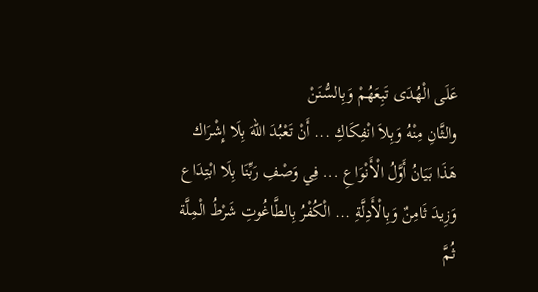عَلَى الْهُدَى تَبِعَهُمْ وَبِالسُّنَنْ
والثَّانِ مِنْهُ وَبِلاَ انْفِكَاكِ ... أَنْ تَعْبُدَ اللهَ بِلَا إِشْرَاك
هَذَا بَيَانُ أَوَّلُ الْأَنْوَاعِ ... فِي وَصْفِ رَبِّنَا بِلَا ابْتِدَاع
وَزِيدَ ثَامِنٌ وَبِالْأَدِلَّةِ ... الْكُفْرُ بِالطَّاغُوتِ شَرْطُ الْمِلَّة
ثُمَّ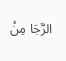الرَّجَا مِنْ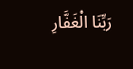رَبِّنَا الْغَفَّارِ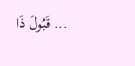... قَبُولَ ذَا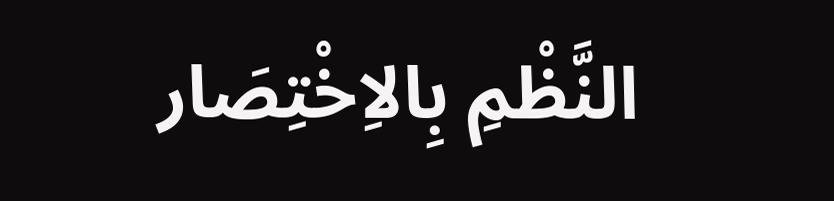النَّظْمِ بِالاِخْتِصَار